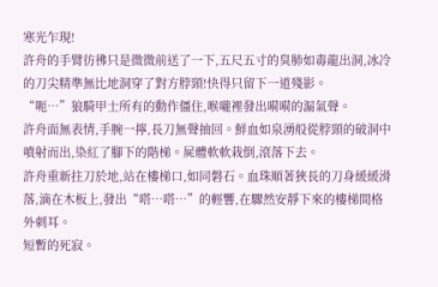寒光乍現!
許舟的手臂彷彿只是微微前送了一下,五尺五寸的臭肺如毒龍出洞,冰冷的刀尖精準無比地洞穿了對方脖頸!快得只留下一道殘影。
“呃…”狼騎甲士所有的動作僵住,喉嚨裡發出嗬嗬的漏氣聲。
許舟面無表情,手腕一擰,長刀無聲抽回。鮮血如泉湧般從脖頸的破洞中噴射而出,染紅了腳下的階梯。屍體軟軟栽倒,滾落下去。
許舟重新拄刀於地,站在樓梯口,如同磐石。血珠順著狹長的刀身緩緩滑落,滴在木板上,發出“嗒…嗒…”的輕響,在驟然安靜下來的樓梯間格外刺耳。
短暫的死寂。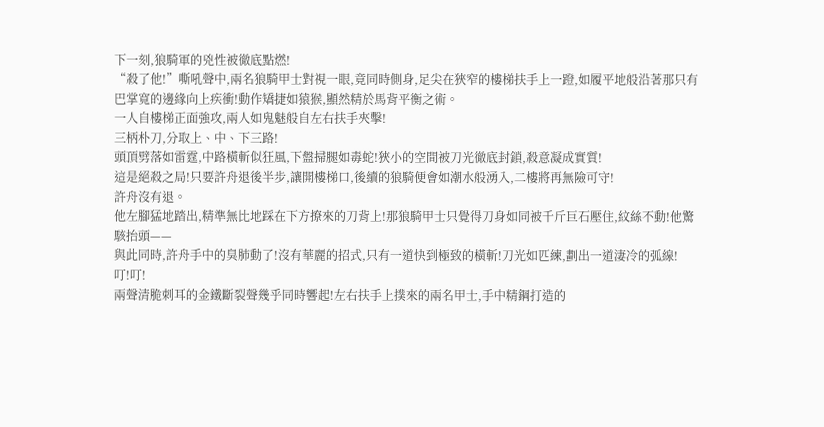下一刻,狼騎軍的兇性被徹底點燃!
“殺了他!”嘶吼聲中,兩名狼騎甲士對視一眼,竟同時側身,足尖在狹窄的樓梯扶手上一蹬,如履平地般沿著那只有巴掌寬的邊緣向上疾衝!動作矯捷如猿猴,顯然精於馬背平衡之術。
一人自樓梯正面強攻,兩人如鬼魅般自左右扶手夾擊!
三柄朴刀,分取上、中、下三路!
頭頂劈落如雷霆,中路橫斬似狂風,下盤掃腿如毒蛇!狹小的空間被刀光徹底封鎖,殺意凝成實質!
這是絕殺之局!只要許舟退後半步,讓開樓梯口,後續的狼騎便會如潮水般湧入,二樓將再無險可守!
許舟沒有退。
他左腳猛地踏出,精準無比地踩在下方撩來的刀背上!那狼騎甲士只覺得刀身如同被千斤巨石壓住,紋絲不動!他驚駭抬頭——
與此同時,許舟手中的臭肺動了!沒有華麗的招式,只有一道快到極致的橫斬!刀光如匹練,劃出一道淒冷的弧線!
叮!叮!
兩聲清脆刺耳的金鐵斷裂聲幾乎同時響起!左右扶手上撲來的兩名甲士,手中精鋼打造的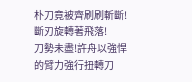朴刀竟被齊刷刷斬斷!斷刃旋轉著飛落!
刀勢未盡!許舟以強悍的臂力強行扭轉刀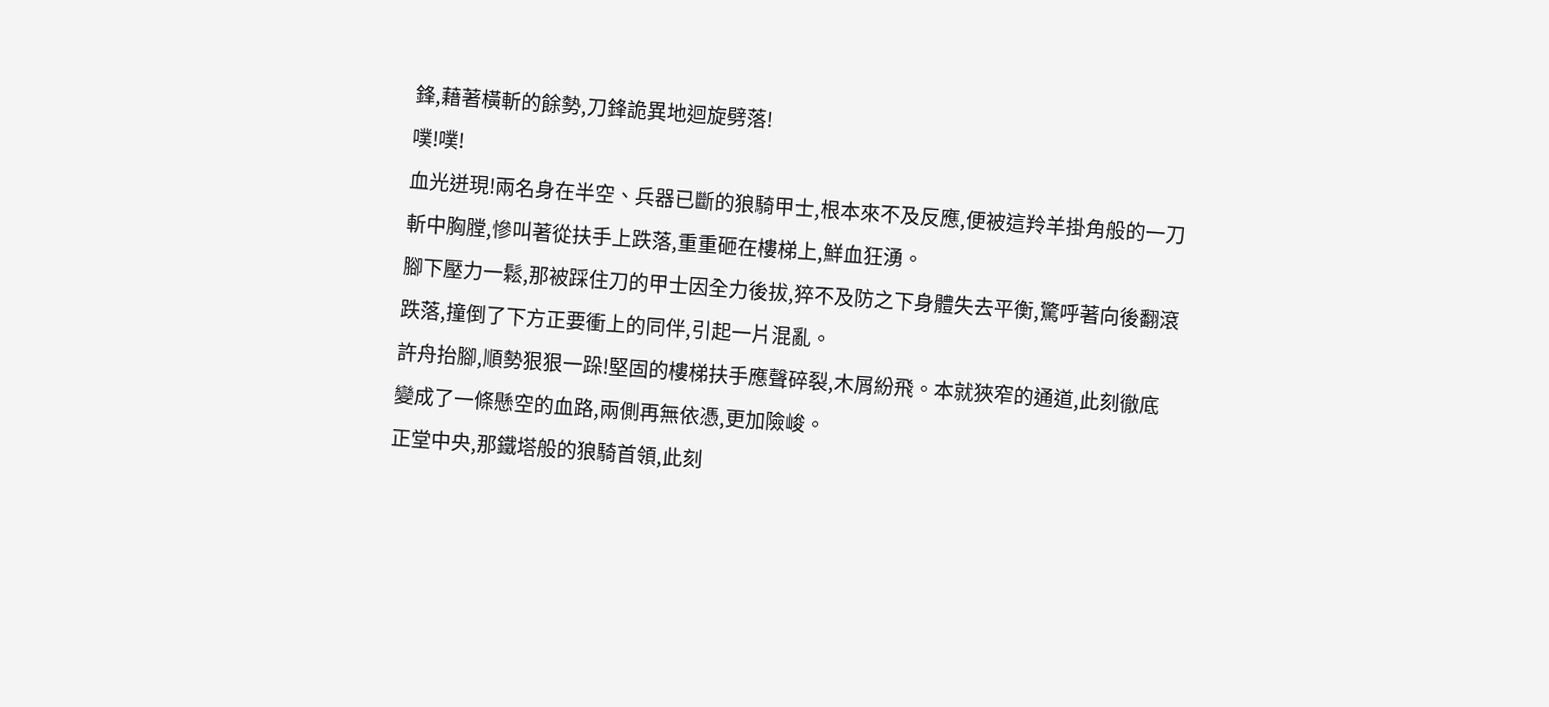鋒,藉著橫斬的餘勢,刀鋒詭異地迴旋劈落!
噗!噗!
血光迸現!兩名身在半空、兵器已斷的狼騎甲士,根本來不及反應,便被這羚羊掛角般的一刀斬中胸膛,慘叫著從扶手上跌落,重重砸在樓梯上,鮮血狂湧。
腳下壓力一鬆,那被踩住刀的甲士因全力後拔,猝不及防之下身體失去平衡,驚呼著向後翻滾跌落,撞倒了下方正要衝上的同伴,引起一片混亂。
許舟抬腳,順勢狠狠一跺!堅固的樓梯扶手應聲碎裂,木屑紛飛。本就狹窄的通道,此刻徹底變成了一條懸空的血路,兩側再無依憑,更加險峻。
正堂中央,那鐵塔般的狼騎首領,此刻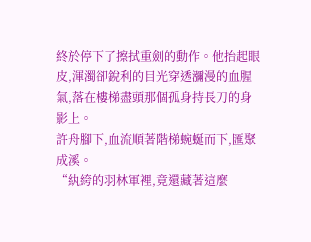終於停下了擦拭重劍的動作。他抬起眼皮,渾濁卻銳利的目光穿透瀰漫的血腥氣,落在樓梯盡頭那個孤身持長刀的身影上。
許舟腳下,血流順著階梯蜿蜒而下,匯聚成溪。
“紈絝的羽林軍裡,竟還藏著這麼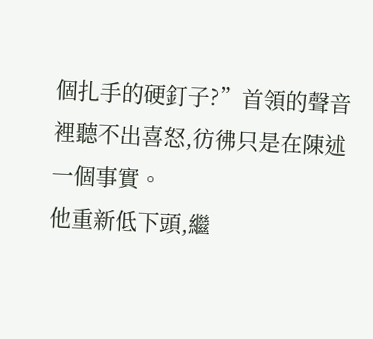個扎手的硬釘子?”首領的聲音裡聽不出喜怒,彷彿只是在陳述一個事實。
他重新低下頭,繼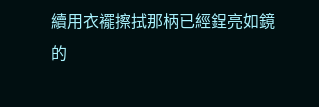續用衣襬擦拭那柄已經鋥亮如鏡的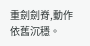重劍劍脊,動作依舊沉穩。